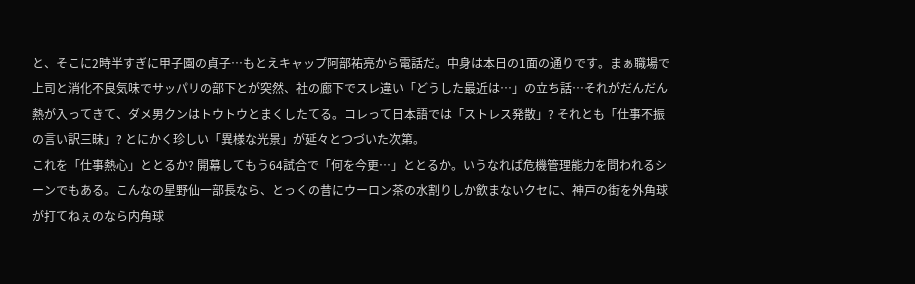と、そこに2時半すぎに甲子園の貞子…もとえキャップ阿部祐亮から電話だ。中身は本日の1面の通りです。まぁ職場で上司と消化不良気味でサッパリの部下とが突然、社の廊下でスレ違い「どうした最近は…」の立ち話…それがだんだん熱が入ってきて、ダメ男クンはトウトウとまくしたてる。コレって日本語では「ストレス発散」? それとも「仕事不振の言い訳三昧」? とにかく珍しい「異様な光景」が延々とつづいた次第。
これを「仕事熱心」ととるか? 開幕してもう64試合で「何を今更…」ととるか。いうなれば危機管理能力を問われるシーンでもある。こんなの星野仙一部長なら、とっくの昔にウーロン茶の水割りしか飲まないクセに、神戸の街を外角球が打てねぇのなら内角球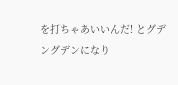を打ちゃあいいんだ! とグデングデンになり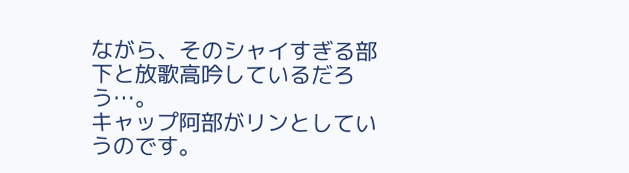ながら、そのシャイすぎる部下と放歌高吟しているだろう…。
キャップ阿部がリンとしていうのです。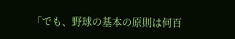「でも、野球の基本の原則は何百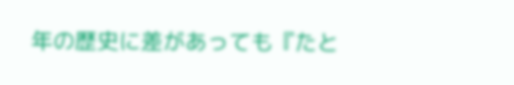年の歴史に差があっても『たと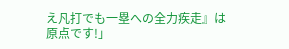え凡打でも一塁への全力疾走』は原点です!」